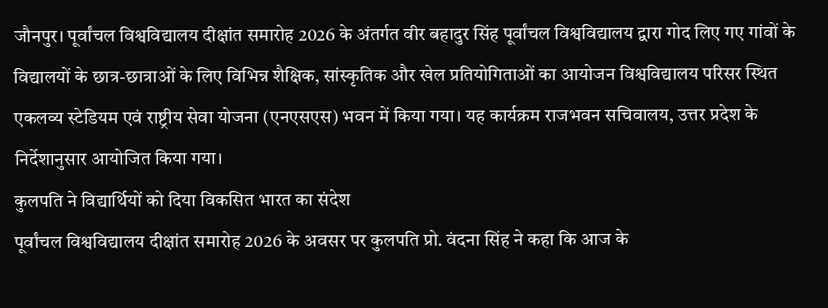जौनपुर। पूर्वांचल विश्वविद्यालय दीक्षांत समारोह 2026 के अंतर्गत वीर बहादुर सिंह पूर्वांचल विश्वविद्यालय द्वारा गोद लिए गए गांवों के विद्यालयों के छात्र-छात्राओं के लिए विभिन्न शैक्षिक, सांस्कृतिक और खेल प्रतियोगिताओं का आयोजन विश्वविद्यालय परिसर स्थित एकलव्य स्टेडियम एवं राष्ट्रीय सेवा योजना (एनएसएस) भवन में किया गया। यह कार्यक्रम राजभवन सचिवालय, उत्तर प्रदेश के निर्देशानुसार आयोजित किया गया।
कुलपति ने विद्यार्थियों को दिया विकसित भारत का संदेश
पूर्वांचल विश्वविद्यालय दीक्षांत समारोह 2026 के अवसर पर कुलपति प्रो. वंदना सिंह ने कहा कि आज के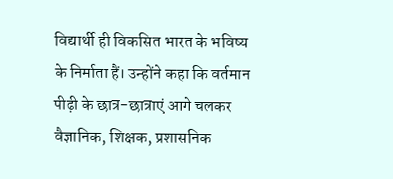विद्यार्थी ही विकसित भारत के भविष्य के निर्माता हैं। उन्होंने कहा कि वर्तमान पीढ़ी के छात्र-छात्राएं आगे चलकर वैज्ञानिक, शिक्षक, प्रशासनिक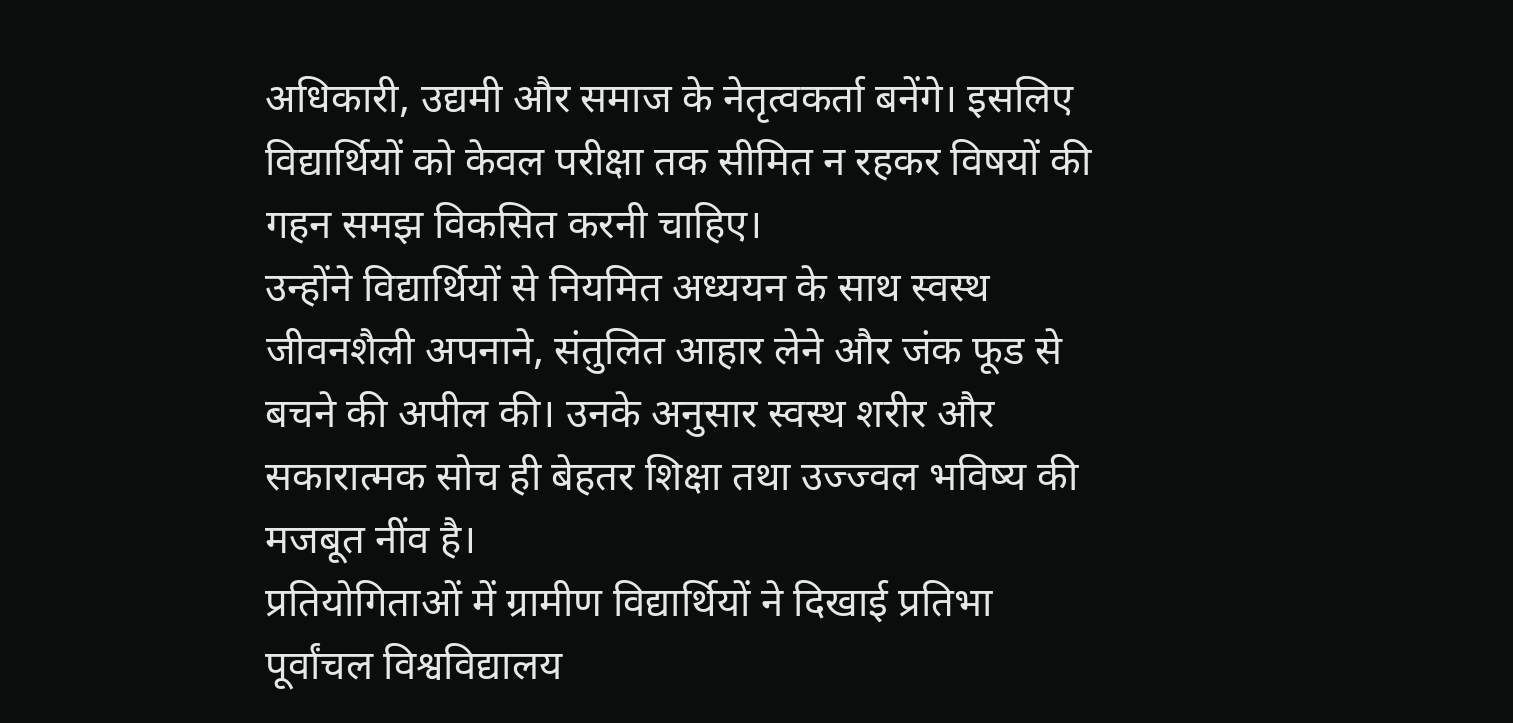अधिकारी, उद्यमी और समाज के नेतृत्वकर्ता बनेंगे। इसलिए विद्यार्थियों को केवल परीक्षा तक सीमित न रहकर विषयों की गहन समझ विकसित करनी चाहिए।
उन्होंने विद्यार्थियों से नियमित अध्ययन के साथ स्वस्थ जीवनशैली अपनाने, संतुलित आहार लेने और जंक फूड से बचने की अपील की। उनके अनुसार स्वस्थ शरीर और सकारात्मक सोच ही बेहतर शिक्षा तथा उज्ज्वल भविष्य की मजबूत नींव है।
प्रतियोगिताओं में ग्रामीण विद्यार्थियों ने दिखाई प्रतिभा
पूर्वांचल विश्वविद्यालय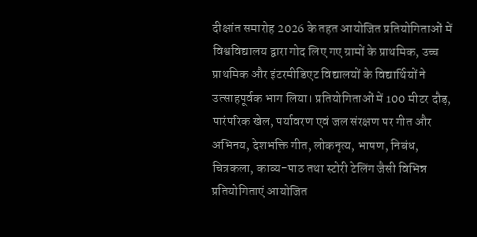दीक्षांत समारोह 2026 के तहत आयोजित प्रतियोगिताओं में विश्वविद्यालय द्वारा गोद लिए गए ग्रामों के प्राथमिक, उच्च प्राथमिक और इंटरमीडिएट विद्यालयों के विद्यार्थियों ने उत्साहपूर्वक भाग लिया। प्रतियोगिताओं में 100 मीटर दौड़, पारंपरिक खेल, पर्यावरण एवं जल संरक्षण पर गीत और अभिनय, देशभक्ति गीत, लोकनृत्य, भाषण, निबंध, चित्रकला, काव्य-पाठ तथा स्टोरी टेलिंग जैसी विभिन्न प्रतियोगिताएं आयोजित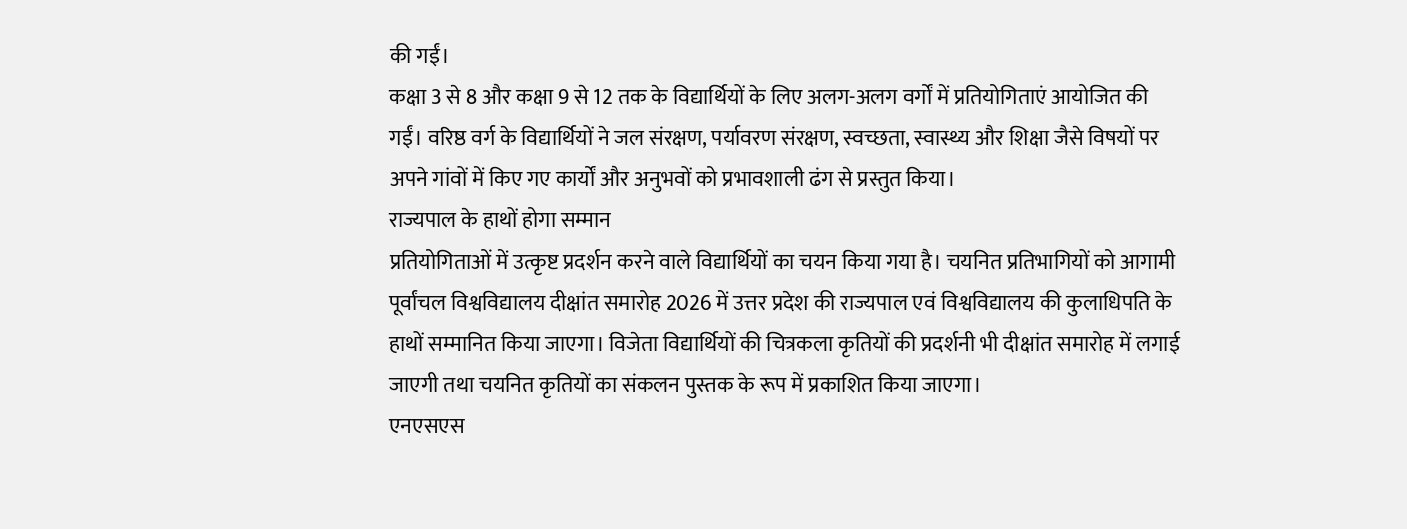की गईं।
कक्षा 3 से 8 और कक्षा 9 से 12 तक के विद्यार्थियों के लिए अलग-अलग वर्गों में प्रतियोगिताएं आयोजित की गईं। वरिष्ठ वर्ग के विद्यार्थियों ने जल संरक्षण, पर्यावरण संरक्षण, स्वच्छता, स्वास्थ्य और शिक्षा जैसे विषयों पर अपने गांवों में किए गए कार्यों और अनुभवों को प्रभावशाली ढंग से प्रस्तुत किया।
राज्यपाल के हाथों होगा सम्मान
प्रतियोगिताओं में उत्कृष्ट प्रदर्शन करने वाले विद्यार्थियों का चयन किया गया है। चयनित प्रतिभागियों को आगामी पूर्वांचल विश्वविद्यालय दीक्षांत समारोह 2026 में उत्तर प्रदेश की राज्यपाल एवं विश्वविद्यालय की कुलाधिपति के हाथों सम्मानित किया जाएगा। विजेता विद्यार्थियों की चित्रकला कृतियों की प्रदर्शनी भी दीक्षांत समारोह में लगाई जाएगी तथा चयनित कृतियों का संकलन पुस्तक के रूप में प्रकाशित किया जाएगा।
एनएसएस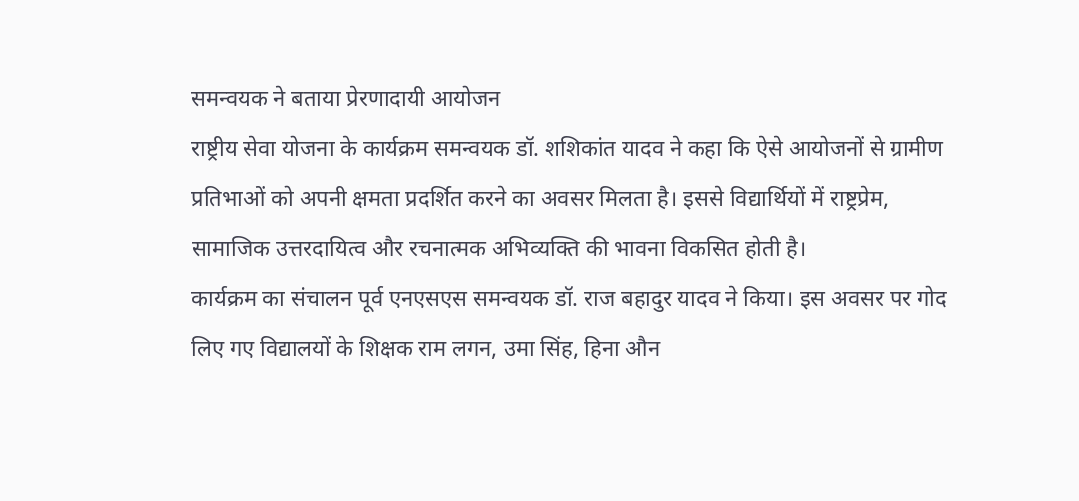समन्वयक ने बताया प्रेरणादायी आयोजन
राष्ट्रीय सेवा योजना के कार्यक्रम समन्वयक डॉ. शशिकांत यादव ने कहा कि ऐसे आयोजनों से ग्रामीण प्रतिभाओं को अपनी क्षमता प्रदर्शित करने का अवसर मिलता है। इससे विद्यार्थियों में राष्ट्रप्रेम, सामाजिक उत्तरदायित्व और रचनात्मक अभिव्यक्ति की भावना विकसित होती है।
कार्यक्रम का संचालन पूर्व एनएसएस समन्वयक डॉ. राज बहादुर यादव ने किया। इस अवसर पर गोद लिए गए विद्यालयों के शिक्षक राम लगन, उमा सिंह, हिना औन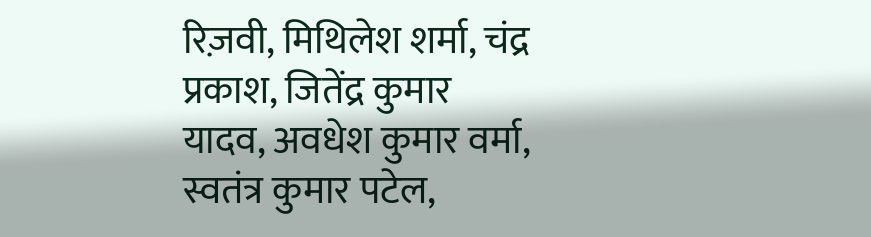रिज़वी, मिथिलेश शर्मा, चंद्र प्रकाश, जितेंद्र कुमार यादव, अवधेश कुमार वर्मा, स्वतंत्र कुमार पटेल,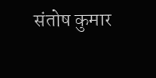संतोष कुमार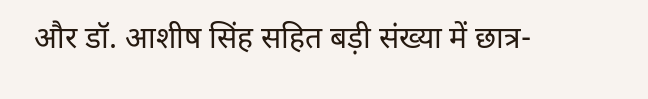और डॉ. आशीष सिंह सहित बड़ी संख्या में छात्र-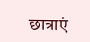छात्राएं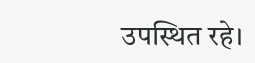उपस्थित रहे।